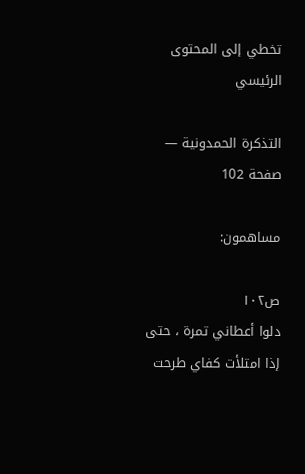تخطي إلى المحتوى الرئيسي

التذكرة الحمدونية — صفحة 102

مساهمون:

ص١٠٢
دلوا أعطاني تمرة ، حتى إذا امتلأت كفاي طرحت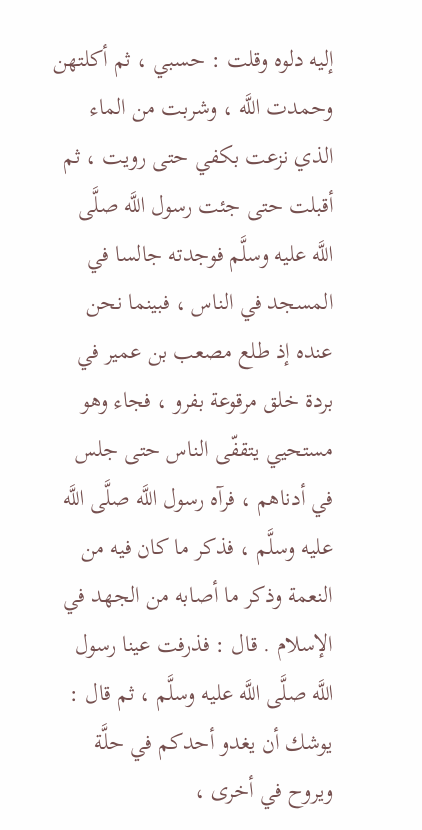إليه دلوه وقلت : حسبي ، ثم أكلتهن وحمدت اللَّه ، وشربت من الماء الذي نزعت بكفي حتى رويت ، ثم أقبلت حتى جئت رسول اللَّه صلَّى اللَّه عليه وسلَّم فوجدته جالسا في المسجد في الناس ، فبينما نحن عنده إذ طلع مصعب بن عمير في بردة خلق مرقوعة بفرو ، فجاء وهو مستحيي يتقفّى الناس حتى جلس في أدناهم ، فرآه رسول اللَّه صلَّى اللَّه عليه وسلَّم ، فذكر ما كان فيه من النعمة وذكر ما أصابه من الجهد في الإسلام . قال : فذرفت عينا رسول اللَّه صلَّى اللَّه عليه وسلَّم ، ثم قال : يوشك أن يغدو أحدكم في حلَّة ويروح في أخرى ،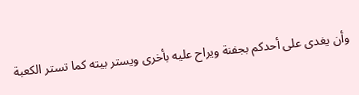وأن يغدى على أحدكم بجفنة ويراح عليه بأخرى ويستر بيته كما تستر الكعبة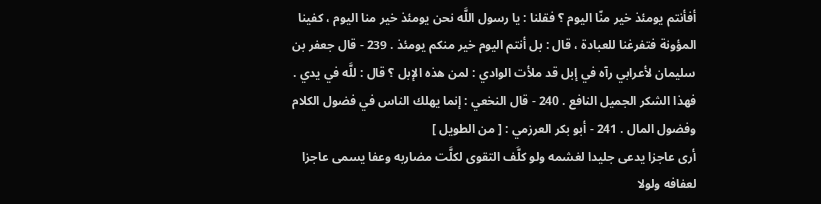أفأنتم يومئذ خير منّا اليوم ؟ فقلنا : يا رسول اللَّه نحن يومئذ خير منا اليوم ، كفينا المؤونة فتفرغنا للعبادة ، قال : بل أنتم اليوم خير منكم يومئذ . 239 - قال جعفر بن سليمان لأعرابي رآه في إبل قد ملأت الوادي : لمن هذه الإبل ؟ قال : للَّه في يدي . فهذا الشكر الجميل النافع . 240 - قال النخعي : إنما يهلك الناس في فضول الكلام وفضول المال . 241 - أبو بكر العرزمي : [ من الطويل ]
أرى عاجزا يدعى جليدا لغشمه ولو كلَّف التقوى لكلَّت مضاربه وعفا يسمى عاجزا لعفافه ولولا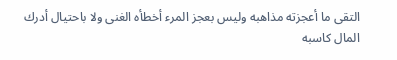التقى ما أعجزته مذاهبه وليس بعجز المرء أخطأه الغنى ولا باحتيال أدرك المال كاسبه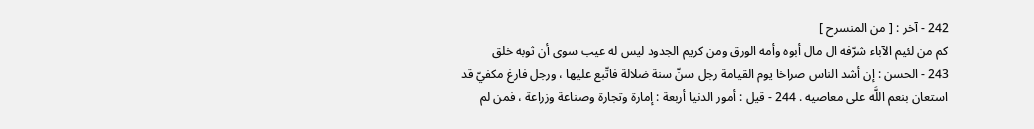242 - آخر : [ من المنسرح ]
كم من لئيم الآباء شرّفه ال مال أبوه وأمه الورق ومن كريم الجدود ليس له عيب سوى أن ثوبه خلق
243 - الحسن : إن أشد الناس صراخا يوم القيامة رجل سنّ سنة ضلالة فاتّبع عليها ، ورجل فارغ مكفيّ قد استعان بنعم اللَّه على معاصيه . 244 - قيل : أمور الدنيا أربعة : إمارة وتجارة وصناعة وزراعة ، فمن لم